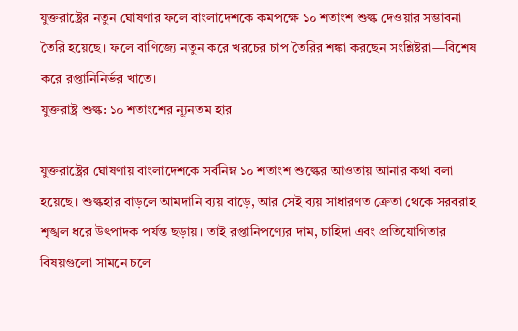যুক্তরাষ্ট্রের নতুন ঘোষণার ফলে বাংলাদেশকে কমপক্ষে ১০ শতাংশ শুল্ক দেওয়ার সম্ভাবনা তৈরি হয়েছে। ফলে বাণিজ্যে নতুন করে খরচের চাপ তৈরির শঙ্কা করছেন সংশ্লিষ্টরা—বিশেষ করে রপ্তানিনির্ভর খাতে।
যুক্তরাষ্ট্র শুল্ক: ১০ শতাংশের ন্যূনতম হার

যুক্তরাষ্ট্রের ঘোষণায় বাংলাদেশকে সর্বনিম্ন ১০ শতাংশ শুল্কের আওতায় আনার কথা বলা হয়েছে। শুল্কহার বাড়লে আমদানি ব্যয় বাড়ে, আর সেই ব্যয় সাধারণত ক্রেতা থেকে সরবরাহ শৃঙ্খল ধরে উৎপাদক পর্যন্ত ছড়ায়। তাই রপ্তানিপণ্যের দাম, চাহিদা এবং প্রতিযোগিতার বিষয়গুলো সামনে চলে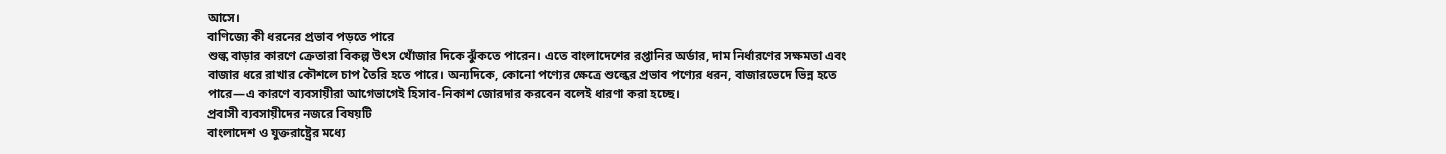আসে।
বাণিজ্যে কী ধরনের প্রভাব পড়তে পারে
শুল্ক বাড়ার কারণে ক্রেতারা বিকল্প উৎস খোঁজার দিকে ঝুঁকতে পারেন। এতে বাংলাদেশের রপ্তানির অর্ডার, দাম নির্ধারণের সক্ষমতা এবং বাজার ধরে রাখার কৌশলে চাপ তৈরি হতে পারে। অন্যদিকে, কোনো পণ্যের ক্ষেত্রে শুল্কের প্রভাব পণ্যের ধরন, বাজারভেদে ভিন্ন হতে পারে—এ কারণে ব্যবসায়ীরা আগেভাগেই হিসাব-নিকাশ জোরদার করবেন বলেই ধারণা করা হচ্ছে।
প্রবাসী ব্যবসায়ীদের নজরে বিষয়টি
বাংলাদেশ ও যুক্তরাষ্ট্রের মধ্যে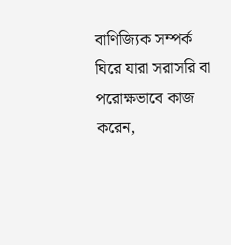বাণিজ্যিক সম্পর্ক ঘিরে যারা সরাসরি বা পরোক্ষভাবে কাজ করেন,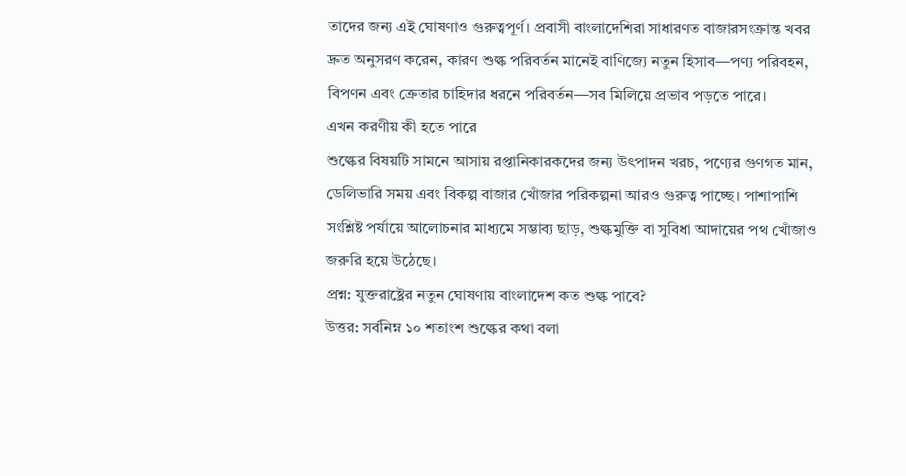তাদের জন্য এই ঘোষণাও গুরুত্বপূর্ণ। প্রবাসী বাংলাদেশিরা সাধারণত বাজারসংক্রান্ত খবর দ্রুত অনুসরণ করেন, কারণ শুল্ক পরিবর্তন মানেই বাণিজ্যে নতুন হিসাব—পণ্য পরিবহন, বিপণন এবং ক্রেতার চাহিদার ধরনে পরিবর্তন—সব মিলিয়ে প্রভাব পড়তে পারে।
এখন করণীয় কী হতে পারে
শুল্কের বিষয়টি সামনে আসায় রপ্তানিকারকদের জন্য উৎপাদন খরচ, পণ্যের গুণগত মান, ডেলিভারি সময় এবং বিকল্প বাজার খোঁজার পরিকল্পনা আরও গুরুত্ব পাচ্ছে। পাশাপাশি সংশ্লিষ্ট পর্যায়ে আলোচনার মাধ্যমে সম্ভাব্য ছাড়, শুল্কমুক্তি বা সুবিধা আদায়ের পথ খোঁজাও জরুরি হয়ে উঠেছে।
প্রশ্ন: যুক্তরাষ্ট্রের নতুন ঘোষণায় বাংলাদেশ কত শুল্ক পাবে?
উত্তর: সর্বনিম্ন ১০ শতাংশ শুল্কের কথা বলা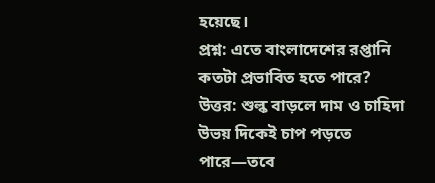হয়েছে।
প্রশ্ন: এতে বাংলাদেশের রপ্তানি কতটা প্রভাবিত হতে পারে?
উত্তর: শুল্ক বাড়লে দাম ও চাহিদা উভয় দিকেই চাপ পড়তে পারে—তবে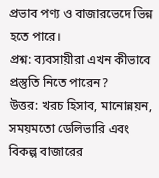প্রভাব পণ্য ও বাজারভেদে ভিন্ন হতে পারে।
প্রশ্ন: ব্যবসায়ীরা এখন কীভাবে প্রস্তুতি নিতে পারেন?
উত্তর: খরচ হিসাব, মানোন্নয়ন, সময়মতো ডেলিভারি এবং বিকল্প বাজারের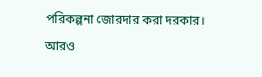পরিকল্পনা জোরদার করা দরকার।
আরও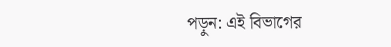পড়ুন: এই বিভাগের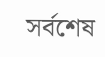সর্বশেষ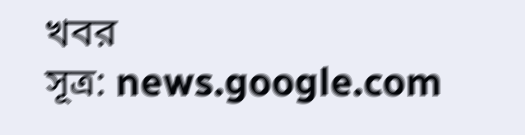খবর
সূত্র: news.google.com